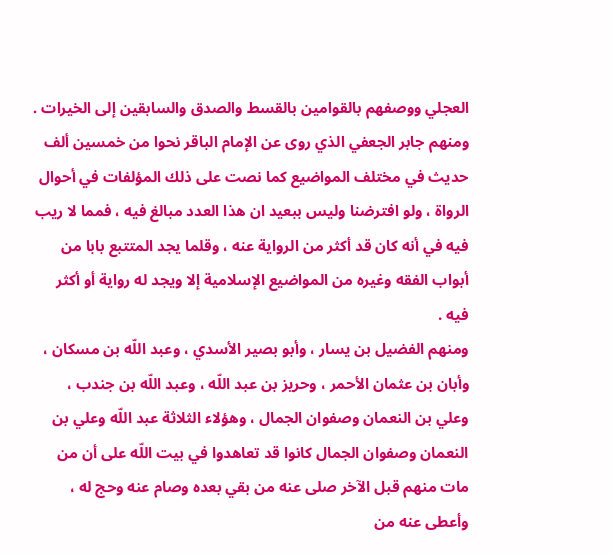العجلي ووصفهم بالقوامين بالقسط والصدق والسابقين إلى الخيرات .
ومنهم جابر الجعفي الذي روى عن الإمام الباقر نحوا من خمسين ألف حديث في مختلف المواضيع كما نصت على ذلك المؤلفات في أحوال الرواة ، ولو افترضنا وليس ببعيد ان هذا العدد مبالغ فيه ، فمما لا ريب فيه في أنه كان قد أكثر من الرواية عنه ، وقلما يجد المتتبع بابا من أبواب الفقه وغيره من المواضيع الإسلامية إلا ويجد له رواية أو أكثر فيه .
ومنهم الفضيل بن يسار ، وأبو بصير الأسدي ، وعبد اللّه بن مسكان ، وأبان بن عثمان الأحمر ، وحريز بن عبد اللّه ، وعبد اللّه بن جندب ، وعلي بن النعمان وصفوان الجمال ، وهؤلاء الثلاثة عبد اللّه وعلي بن النعمان وصفوان الجمال كانوا قد تعاهدوا في بيت اللّه على أن من مات منهم قبل الآخر صلى عنه من بقي بعده وصام عنه وحج له ، وأعطى عنه من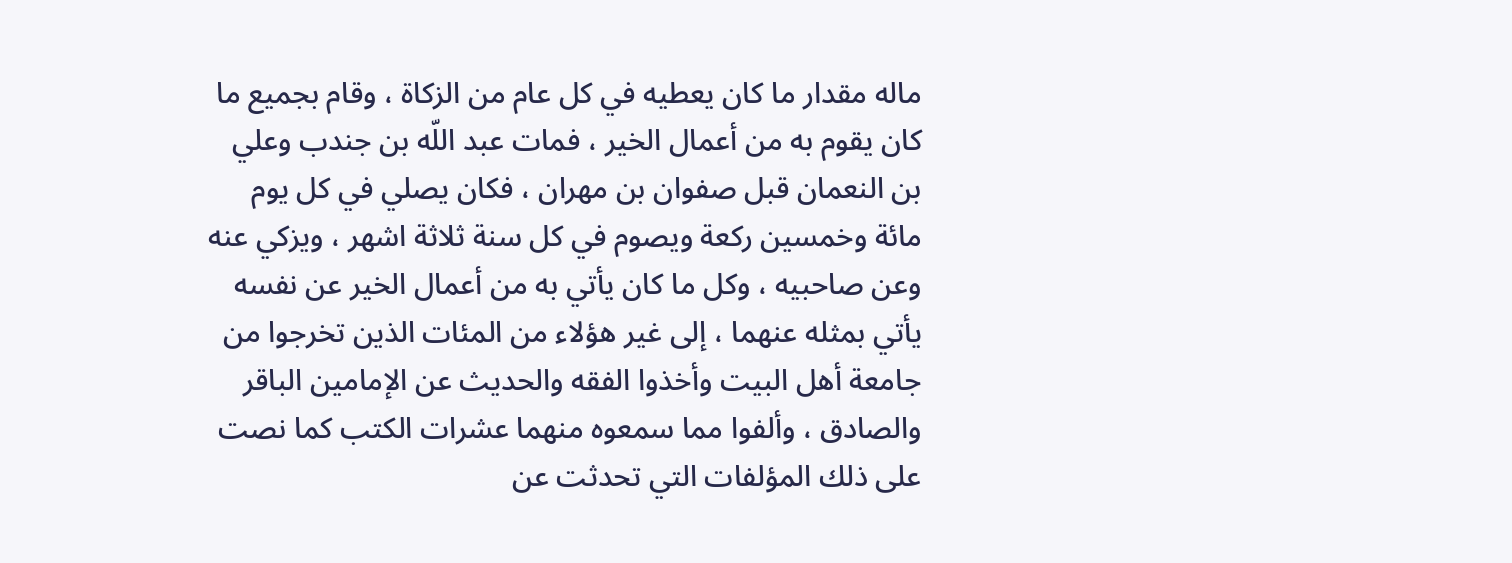ماله مقدار ما كان يعطيه في كل عام من الزكاة ، وقام بجميع ما كان يقوم به من أعمال الخير ، فمات عبد اللّه بن جندب وعلي بن النعمان قبل صفوان بن مهران ، فكان يصلي في كل يوم مائة وخمسين ركعة ويصوم في كل سنة ثلاثة اشهر ، ويزكي عنه وعن صاحبيه ، وكل ما كان يأتي به من أعمال الخير عن نفسه يأتي بمثله عنهما ، إلى غير هؤلاء من المئات الذين تخرجوا من جامعة أهل البيت وأخذوا الفقه والحديث عن الإمامين الباقر والصادق ، وألفوا مما سمعوه منهما عشرات الكتب كما نصت على ذلك المؤلفات التي تحدثت عن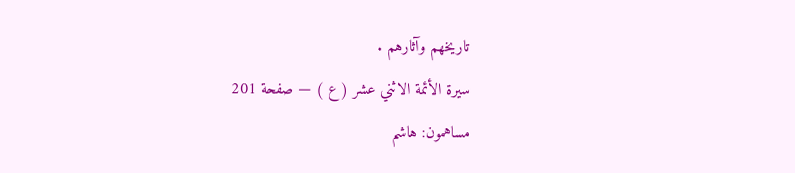تاريخهم وآثارهم .
سيرة الأئمة الاثني عشر ( ع ) — صفحة 201
مساهمون: هاشم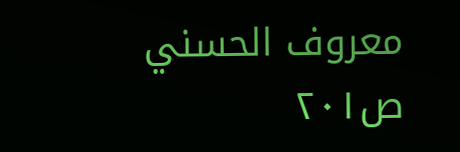معروف الحسني
ص٢٠١